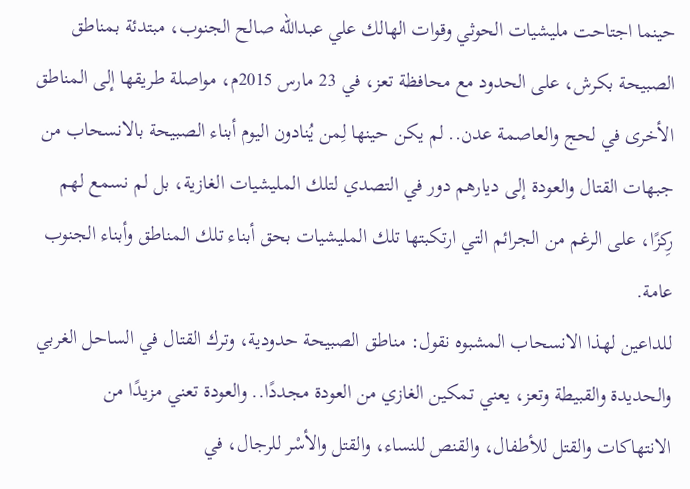حينما اجتاحت مليشيات الحوثي وقوات الهالك علي عبدالله صالح الجنوب، مبتدئة بمناطق الصبيحة بكرش، على الحدود مع محافظة تعز، في 23 مارس 2015م، مواصلة طريقها إلى المناطق الأخرى في لحج والعاصمة عدن.. لم يكن حينها لِمن يُنادون اليوم أبناء الصبيحة بالانسحاب من جبهات القتال والعودة إلى ديارهم دور في التصدي لتلك المليشيات الغازية، بل لم نسمع لهم رِكزًا، على الرغم من الجرائم التي ارتكبتها تلك المليشيات بحق أبناء تلك المناطق وأبناء الجنوب عامة.
للداعين لهذا الانسحاب المشبوه نقول: مناطق الصبيحة حدودية، وترك القتال في الساحل الغربي والحديدة والقبيطة وتعز، يعني تمكين الغازي من العودة مجددًا.. والعودة تعني مزيدًا من الانتهاكات والقتل للأطفال، والقنص للنساء، والقتل والأسْر للرجال، في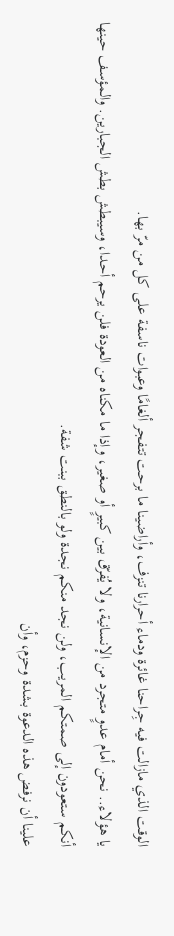الوقت الذي مازالت فيه جِراحنا غائرة ودماء أحرارنا تنزف، وأراضينا ما برحت تتفجر ألغامًا وعبوات ناسفة على كل من مرّ بها.
يا هؤلاء.. نحن أمام عدوٍ متجرد من الإنسانية، ولا يُفرّق بين كبيرٍ أو صغير، وإذا ما مكناه من العودة فلن يرحم أحدا، وسيبطش بطش الجبارين. والمؤسف حينها أنكم ستعودون إلى صمتكم المريب، ولن نجد منكم نجدة ولو بالنطق ببنت شفة.
علينا أن نرفض هذه الدعوة بشدة وحزم، وأن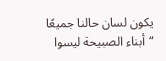يكون لسان حالنا جميعًا “أبناء الصبيحة ليسوا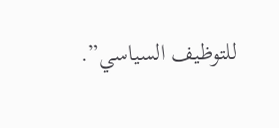للتوظيف السياسي”.